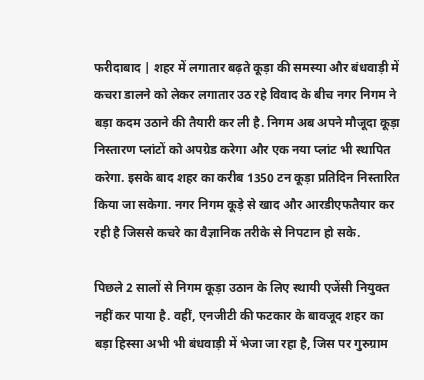फरीदाबाद | शहर में लगातार बढ़ते कूड़ा की समस्या और बंधवाड़ी में कचरा डालने को लेकर लगातार उठ रहे विवाद के बीच नगर निगम ने बड़ा कदम उठाने की तैयारी कर ली है. निगम अब अपने मौजूदा कूड़ा निस्तारण प्लांटों को अपग्रेड करेगा और एक नया प्लांट भी स्थापित करेगा. इसके बाद शहर का करीब 1350 टन कूड़ा प्रतिदिन निस्तारित किया जा सकेगा. नगर निगम कूड़े से खाद और आरडीएफतैयार कर रही है जिससे कचरे का वैज्ञानिक तरीके से निपटान हो सके.

पिछले 2 सालों से निगम कूड़ा उठान के लिए स्थायी एजेंसी नियुक्त नहीं कर पाया है. वहीं, एनजीटी की फटकार के बावजूद शहर का बड़ा हिस्सा अभी भी बंधवाड़ी में भेजा जा रहा है, जिस पर गुरुग्राम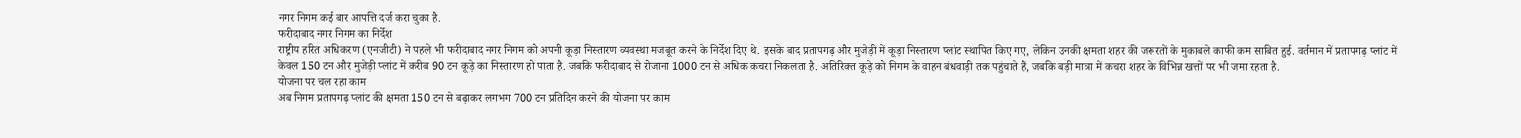नगर निगम कई बार आपत्ति दर्ज करा चुका है.
फरीदाबाद नगर निगम का निर्देश
राष्ट्रीय हरित अधिकरण (एनजीटी) ने पहले भी फरीदाबाद नगर निगम को अपनी कूड़ा निस्तारण व्यवस्था मजबूत करने के निर्देश दिए थे. इसके बाद प्रतापगढ़ और मुजेड़ी में कूड़ा निस्तारण प्लांट स्थापित किए गए, लेकिन उनकी क्षमता शहर की जरूरतों के मुकाबले काफी कम साबित हुई. वर्तमान में प्रतापगढ़ प्लांट में केवल 150 टन और मुजेड़ी प्लांट में करीब 90 टन कूड़े का निस्तारण हो पाता है. जबकि फरीदाबाद से रोजाना 1000 टन से अधिक कचरा निकलता है. अतिरिक्त कूड़े को निगम के वाहन बंधवाड़ी तक पहुंचाते हैं, जबकि बड़ी मात्रा में कचरा शहर के विभिन्न खत्तों पर भी जमा रहता है.
योजना पर चल रहा काम
अब निगम प्रतापगढ़ प्लांट की क्षमता 150 टन से बढ़ाकर लगभग 700 टन प्रतिदिन करने की योजना पर काम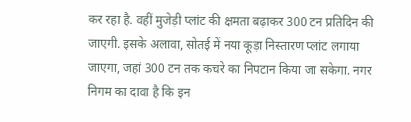कर रहा है. वहीं मुजेड़ी प्लांट की क्षमता बढ़ाकर 300 टन प्रतिदिन की जाएगी. इसके अलावा, सोतई में नया कूड़ा निस्तारण प्लांट लगाया जाएगा, जहां 300 टन तक कचरे का निपटान किया जा सकेगा. नगर निगम का दावा है कि इन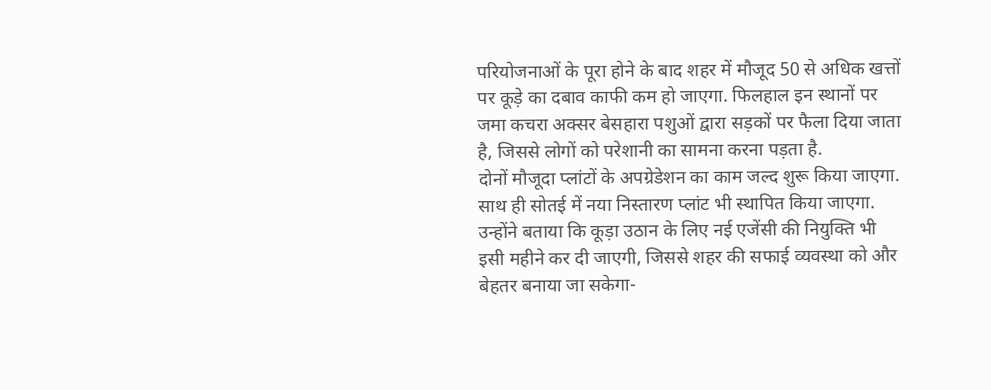परियोजनाओं के पूरा होने के बाद शहर में मौजूद 50 से अधिक खत्तों पर कूड़े का दबाव काफी कम हो जाएगा. फिलहाल इन स्थानों पर जमा कचरा अक्सर बेसहारा पशुओं द्वारा सड़कों पर फैला दिया जाता है, जिससे लोगों को परेशानी का सामना करना पड़ता है.
दोनों मौजूदा प्लांटों के अपग्रेडेशन का काम जल्द शुरू किया जाएगा. साथ ही सोतई में नया निस्तारण प्लांट भी स्थापित किया जाएगा. उन्होंने बताया कि कूड़ा उठान के लिए नई एजेंसी की नियुक्ति भी इसी महीने कर दी जाएगी, जिससे शहर की सफाई व्यवस्था को और बेहतर बनाया जा सकेगा-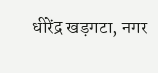धीरेंद्र खड़गटा, नगर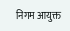निगम आयुक्त